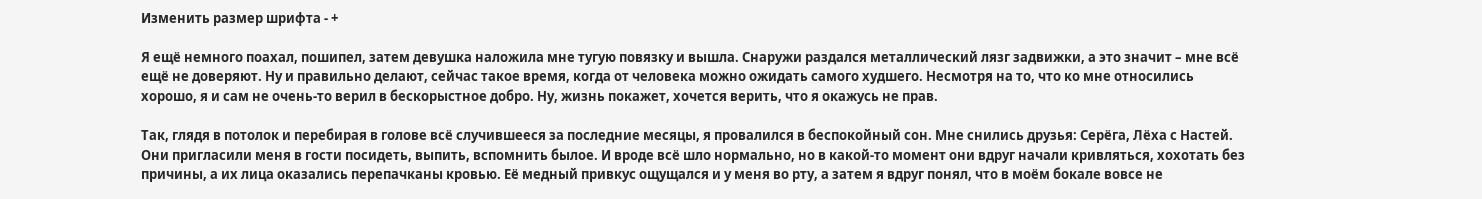Изменить размер шрифта - +

Я ещё немного поахал, пошипел, затем девушка наложила мне тугую повязку и вышла. Снаружи раздался металлический лязг задвижки, а это значит – мне всё ещё не доверяют. Ну и правильно делают, сейчас такое время, когда от человека можно ожидать самого худшего. Несмотря на то, что ко мне относились хорошо, я и сам не очень-то верил в бескорыстное добро. Ну, жизнь покажет, хочется верить, что я окажусь не прав.

Так, глядя в потолок и перебирая в голове всё случившееся за последние месяцы, я провалился в беспокойный сон. Мне снились друзья: Серёга, Лёха с Настей. Они пригласили меня в гости посидеть, выпить, вспомнить былое. И вроде всё шло нормально, но в какой-то момент они вдруг начали кривляться, хохотать без причины, а их лица оказались перепачканы кровью. Её медный привкус ощущался и у меня во рту, а затем я вдруг понял, что в моём бокале вовсе не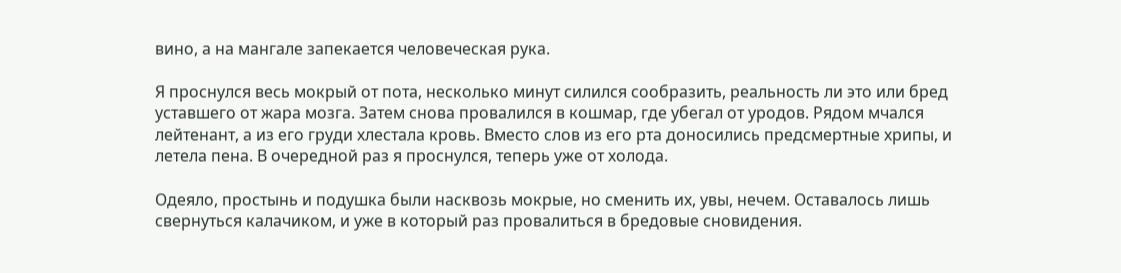вино, а на мангале запекается человеческая рука.

Я проснулся весь мокрый от пота, несколько минут силился сообразить, реальность ли это или бред уставшего от жара мозга. Затем снова провалился в кошмар, где убегал от уродов. Рядом мчался лейтенант, а из его груди хлестала кровь. Вместо слов из его рта доносились предсмертные хрипы, и летела пена. В очередной раз я проснулся, теперь уже от холода.

Одеяло, простынь и подушка были насквозь мокрые, но сменить их, увы, нечем. Оставалось лишь свернуться калачиком, и уже в который раз провалиться в бредовые сновидения.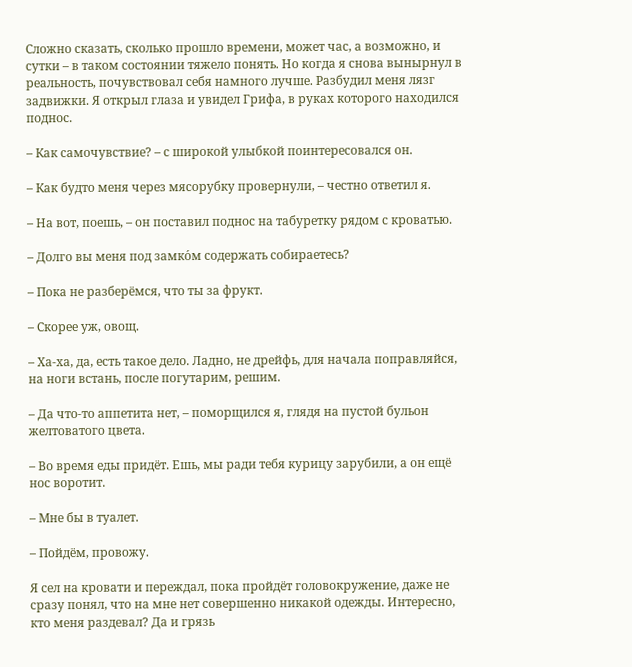Сложно сказать, сколько прошло времени, может час, а возможно, и сутки – в таком состоянии тяжело понять. Но когда я снова вынырнул в реальность, почувствовал себя намного лучше. Разбудил меня лязг задвижки. Я открыл глаза и увидел Грифа, в руках которого находился поднос.

– Как самочувствие? – с широкой улыбкой поинтересовался он.

– Как будто меня через мясорубку провернули, – честно ответил я.

– На вот, поешь, – он поставил поднос на табуретку рядом с кроватью.

– Долго вы меня под замко́м содержать собираетесь?

– Пока не разберёмся, что ты за фрукт.

– Скорее уж, овощ.

– Ха-ха, да, есть такое дело. Ладно, не дрейфь, для начала поправляйся, на ноги встань, после погутарим, решим.

– Да что-то аппетита нет, – поморщился я, глядя на пустой бульон желтоватого цвета.

– Во время еды придёт. Ешь, мы ради тебя курицу зарубили, а он ещё нос воротит.

– Мне бы в туалет.

– Пойдём, провожу.

Я сел на кровати и переждал, пока пройдёт головокружение, даже не сразу понял, что на мне нет совершенно никакой одежды. Интересно, кто меня раздевал? Да и грязь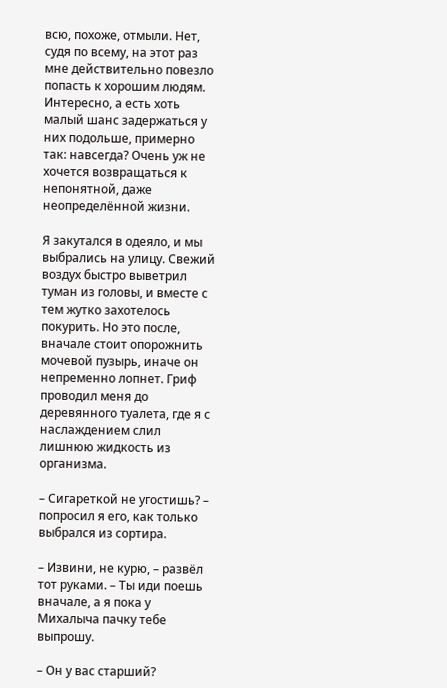всю, похоже, отмыли. Нет, судя по всему, на этот раз мне действительно повезло попасть к хорошим людям. Интересно, а есть хоть малый шанс задержаться у них подольше, примерно так: навсегда? Очень уж не хочется возвращаться к непонятной, даже неопределённой жизни.

Я закутался в одеяло, и мы выбрались на улицу. Свежий воздух быстро выветрил туман из головы, и вместе с тем жутко захотелось покурить. Но это после, вначале стоит опорожнить мочевой пузырь, иначе он непременно лопнет. Гриф проводил меня до деревянного туалета, где я с наслаждением слил лишнюю жидкость из организма.

– Сигареткой не угостишь? – попросил я его, как только выбрался из сортира.

– Извини, не курю, – развёл тот руками. – Ты иди поешь вначале, а я пока у Михалыча пачку тебе выпрошу.

– Он у вас старший?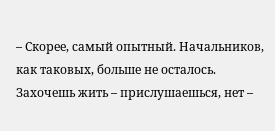– Скорее, самый опытный. Начальников, как таковых, больше не осталось. Захочешь жить – прислушаешься, нет –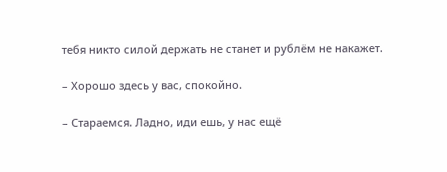тебя никто силой держать не станет и рублём не накажет.

– Хорошо здесь у вас, спокойно.

– Стараемся. Ладно, иди ешь, у нас ещё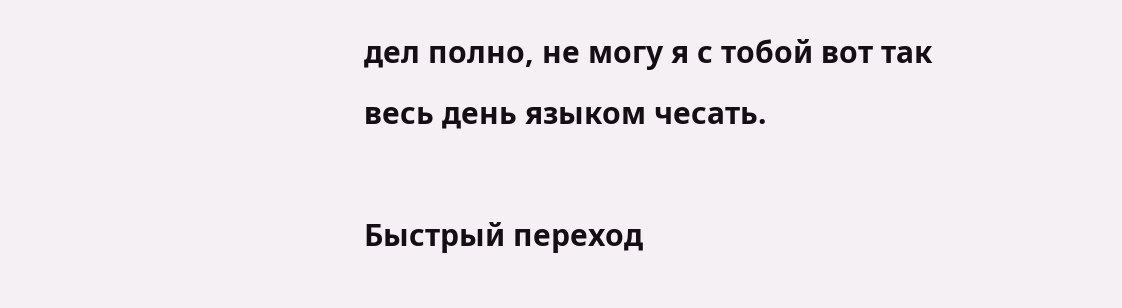дел полно, не могу я с тобой вот так весь день языком чесать.

Быстрый переход